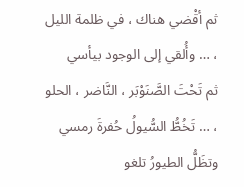ثم أقْضي هناك ، في ظلمة الليل ، … وأُلقي إلى الوجود بيأسي
ثم تَحْتَ الصَّنَوْبَر ، النَّاضر ، الحلو ، … تَخُطُّ السُّيولُ حُفرةَ رمسي
وتظَلُّ الطيورُ تلغو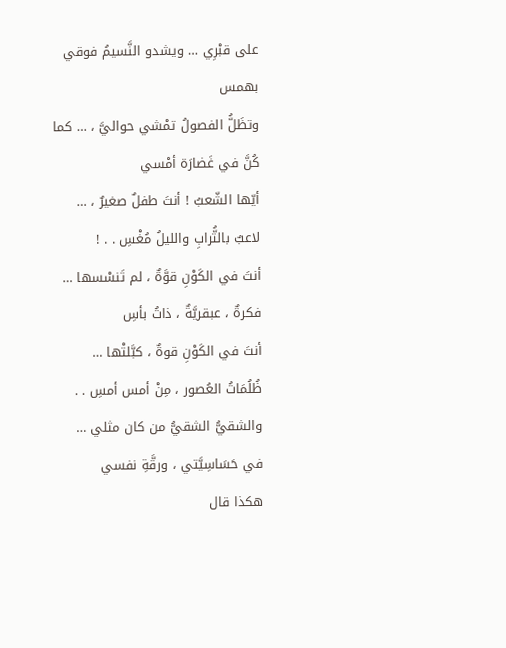على قبْرِي … ويشدو النَّسيمُ فوقي بهمس
وتظَلُّ الفصولُ تمْشي حواليَّ ، … كما كُنَّ في غَضارَة أمْسي
أيّها الشّعبُ ! أنتَ طفلٌ صغيرٌ ، … لاعبٌ بالتُّرابِ والليلُ مُغْسِ . . !
أنتَ في الكَوْنِ قوَّةٌ ، لم تَنسْسها … فكرةٌ ، عبقريَّةٌ ، ذاتُ بأسِ
أنتَ في الكَوْنِ قوةٌ ، كبَّلتْها … ظُلُمَاتُ العُصور ، مِنْ أمس أمسِ . .
والشقيُّ الشقيُّ من كان مثلي … في حَسَاسِيَّتي ، ورقَّةِ نفسي
هكذا قال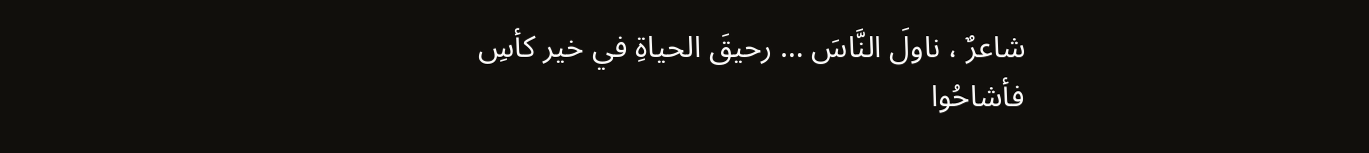شاعرٌ ، ناولَ النَّاسَ … رحيقَ الحياةِ في خير كأسِ
فأشاحُوا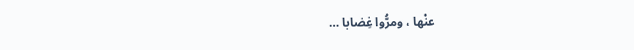عنْها ، ومرُّوا غِضابا …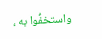واستخفُّوا به ،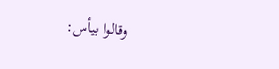وقالوا بيأس: